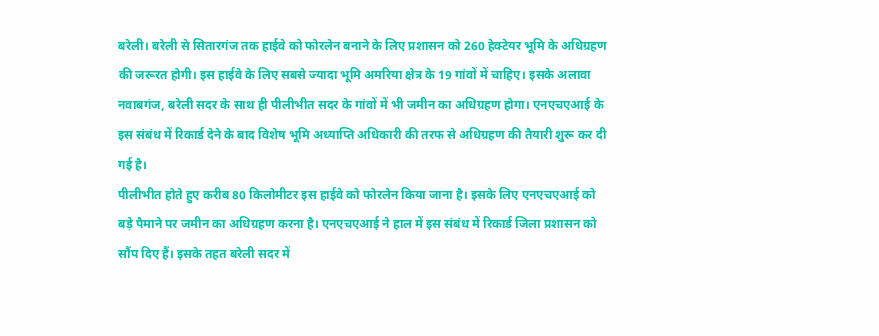बरेली। बरेली से सितारगंज तक हाईवे को फोरलेन बनाने के लिए प्रशासन को 260 हेक्टेयर भूमि के अधिग्रहण की जरूरत होगी। इस हाईवे के लिए सबसे ज्यादा भूमि अमरिया क्षेत्र के 19 गांवों में चाहिए। इसके अलावा नवाबगंज, बरेली सदर के साथ ही पीलीभीत सदर के गांवों में भी जमीन का अधिग्रहण होगा। एनएचएआई के इस संबंध में रिकार्ड देने के बाद विशेष भूमि अध्याप्ति अधिकारी की तरफ से अधिग्रहण की तैयारी शुरू कर दी गई है।
पीलीभीत होते हुए करीब 80 किलोमीटर इस हाईवे को फोरलेन किया जाना है। इसके लिए एनएचएआई को बड़े पैमाने पर जमीन का अधिग्रहण करना है। एनएचएआई ने हाल में इस संबंध में रिकार्ड जिला प्रशासन को सौंप दिए हैं। इसके तहत बरेली सदर में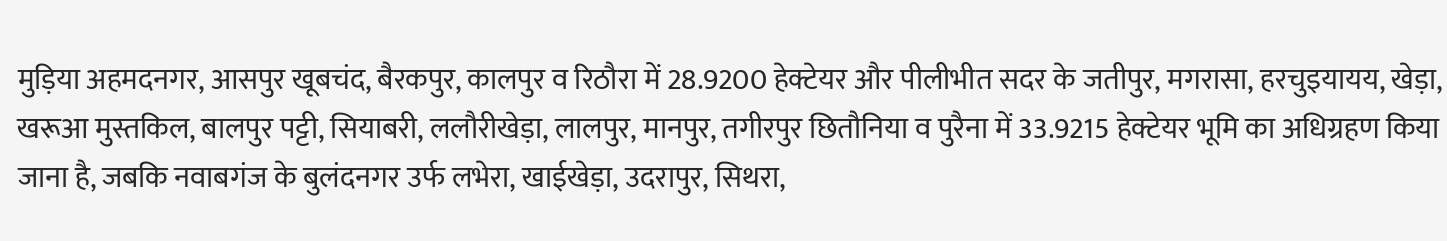मुड़िया अहमदनगर, आसपुर खूबचंद, बैरकपुर, कालपुर व रिठौरा में 28.9200 हेक्टेयर और पीलीभीत सदर के जतीपुर, मगरासा, हरचुइयायय, खेड़ा, खरूआ मुस्तकिल, बालपुर पट्टी, सियाबरी, ललौरीखेड़ा, लालपुर, मानपुर, तगीरपुर छितौनिया व पुरैना में 33.9215 हेक्टेयर भूमि का अधिग्रहण किया जाना है, जबकि नवाबगंज के बुलंदनगर उर्फ लभेरा, खाईखेड़ा, उदरापुर, सिथरा,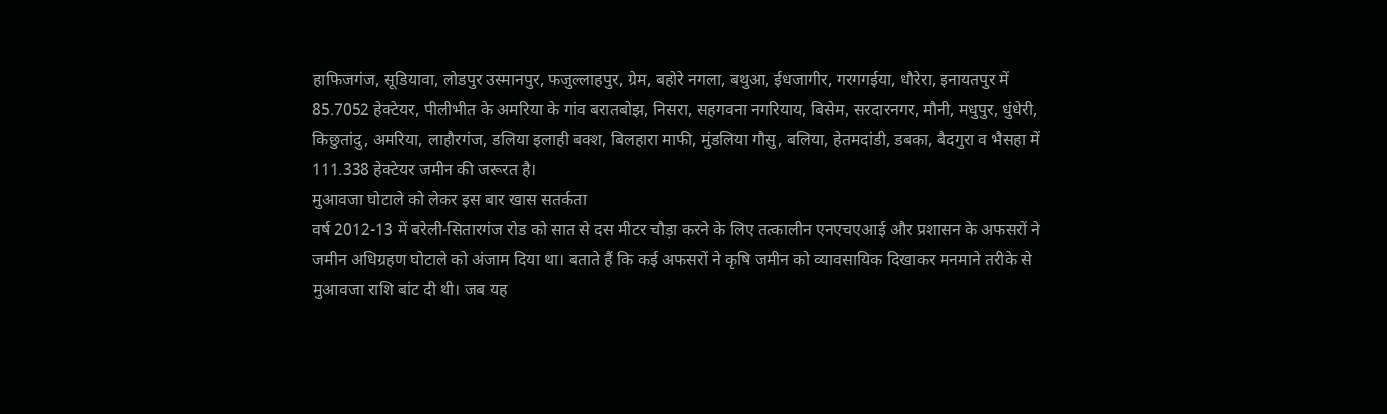हाफिजगंज, सूडियावा, लोडपुर उस्मानपुर, फजुल्लाहपुर, ग्रेम, बहोरे नगला, बथुआ, ईधजागीर, गरगगईया, धौरेरा, इनायतपुर में 85.7052 हेक्टेयर, पीलीभीत के अमरिया के गांव बरातबोझ, निसरा, सहगवना नगरियाय, बिसेम, सरदारनगर, मौनी, मधुपुर, धुंधेरी, किछुतांदु, अमरिया, लाहौरगंज, डलिया इलाही बक्श, बिलहारा माफी, मुंडलिया गौसु, बलिया, हेतमदांडी, डबका, बैदगुरा व भैसहा में 111.338 हेक्टेयर जमीन की जरूरत है।
मुआवजा घोटाले को लेकर इस बार खास सतर्कता
वर्ष 2012-13 में बरेली-सितारगंज रोड को सात से दस मीटर चौड़ा करने के लिए तत्कालीन एनएचएआई और प्रशासन के अफसरों ने जमीन अधिग्रहण घोटाले को अंजाम दिया था। बताते हैं कि कई अफसरों ने कृषि जमीन को व्यावसायिक दिखाकर मनमाने तरीके से मुआवजा राशि बांट दी थी। जब यह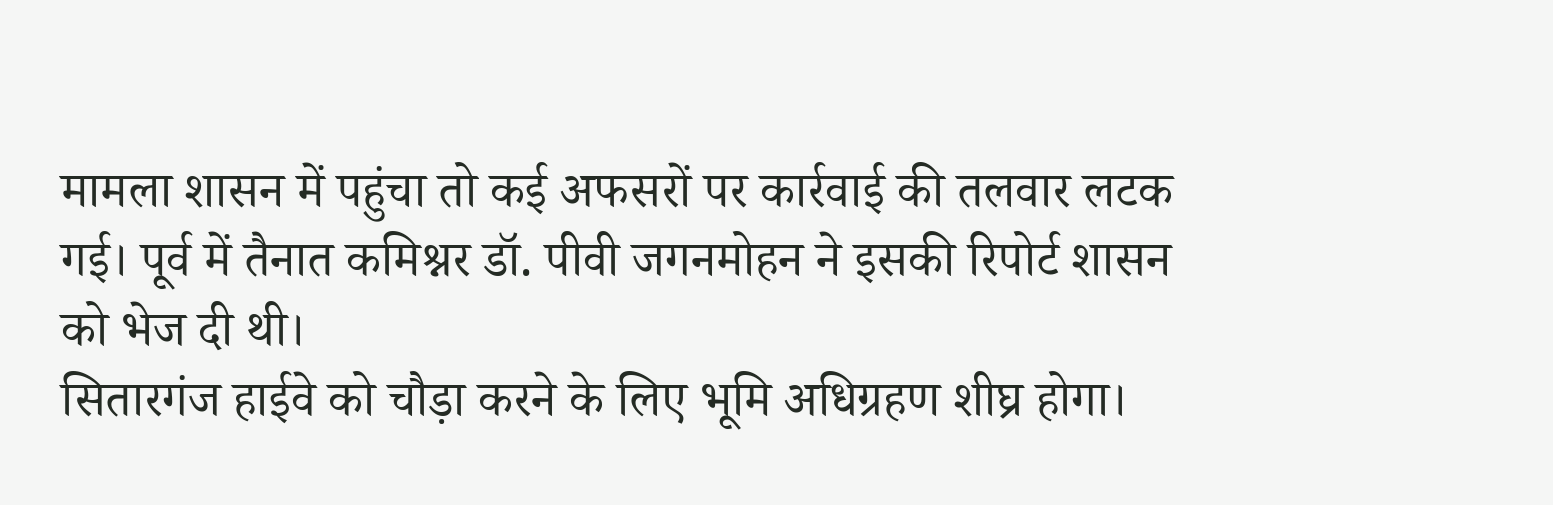मामला शासन में पहुंचा तो कई अफसरों पर कार्रवाई की तलवार लटक गई। पूर्व में तैनात कमिश्नर डॉ. पीवी जगनमोहन ने इसकी रिपोर्ट शासन को भेज दी थी।
सितारगंज हाईवे को चौड़ा करने के लिए भूमि अधिग्रहण शीघ्र होगा।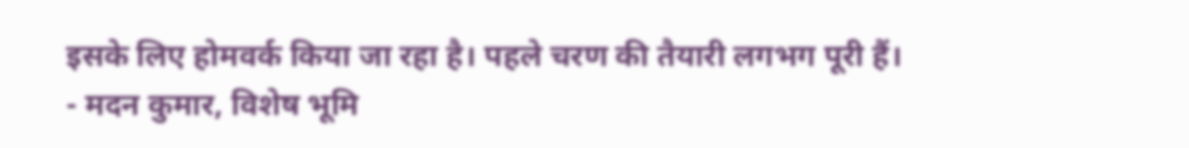इसके लिए होमवर्क किया जा रहा है। पहले चरण की तैयारी लगभग पूरी हैं।
- मदन कुमार, विशेष भूमि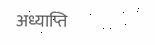अध्याप्ति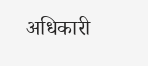अधिकारी